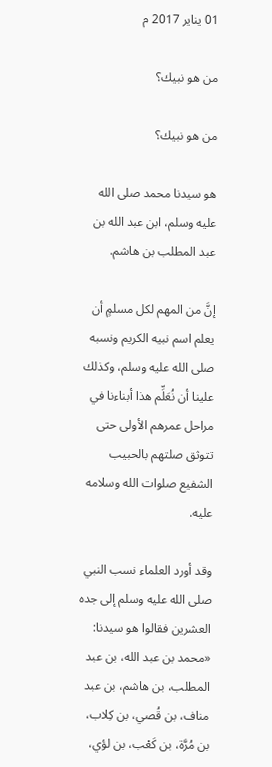01 يناير 2017 م

من هو نبيك؟

من هو نبيك؟

هو سيدنا محمد صلى الله عليه وسلم، ابن عبد الله بن عبد المطلب بن هاشم.

إنَّ من المهم لكل مسلمٍ أن يعلم اسم نبيه الكريم ونسبه صلى الله عليه وسلم، وكذلك علينا أن نُعَلِّم هذا أبناءنا في مراحل عمرهم الأولى حتى تتوثق صلتهم بالحبيب الشفيع صلوات الله وسلامه عليه.

وقد أورد العلماء نسب النبي صلى الله عليه وسلم إلى جده العشرين فقالوا هو سيدنا: «محمد بن عبد الله، بن عبد المطلب، بن هاشم، بن عبد مناف، بن قُصي، بن كِلاب، بن مُرَّة، بن كَعْب، بن لؤي،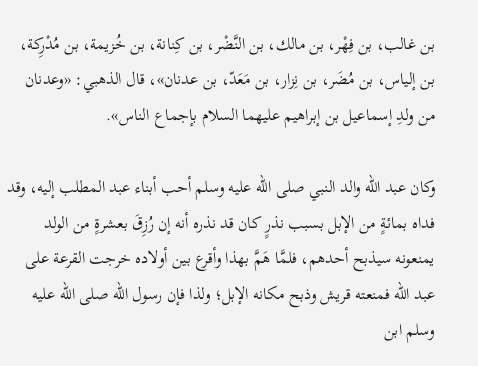بن غالب، بن فِهْر، بن مالك، بن النَّضْر، بن كِنانة، بن خُزيمة، بن مُدْرِكة، بن إلياس، بن مُضَر، بن نِزار، بن مَعَدّ، بن عدنان»، قال الذهبي: «وعدنان من ولدِ إسماعيل بن إبراهيم عليهما السلام بإجماع الناس».

وكان عبد الله والد النبي صلى الله عليه وسلم أحب أبناء عبد المطلب إليه، وقد فداه بمائةٍ من الإبل بسبب نذرٍ كان قد نذره أنه إن رُزِقَ بعشرةٍ من الولد يمنعونه سيذبح أحدهم، فلمَّا هَمَّ بهذا وأقرع بين أولاده خرجت القرعة على عبد الله فمنعته قريش وذبح مكانه الإبل؛ ولذا فإن رسول الله صلى الله عليه وسلم ابن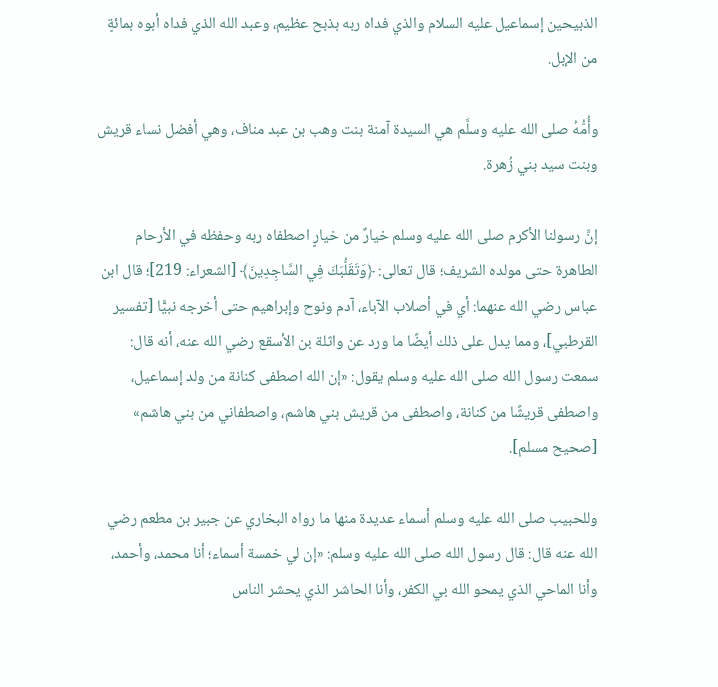الذبيحين إسماعيل عليه السلام والذي فداه ربه بذبح عظيم، وعبد الله الذي فداه أبوه بمائةٍ من الإبل.

وأُمُّهُ صلى الله عليه وسلَّم هي السيدة آمنة بنت وهب بن عبد مناف، وهي أفضل نساء قريش وبنت سيد بني زُهرة.

إنَّ رسولنا الأكرم صلى الله عليه وسلم خيارٌ من خيارٍ اصطفاه ربه وحفظه في الأرحام الطاهرة حتى مولده الشريف؛ قال تعالى: ﴿وَتَقَلُّبَكَ فِي السَّاجِدِينَ﴾ [الشعراء: 219]؛ قال ابن عباس رضي الله عنهما: أي في أصلاب الآباء، آدم ونوح وإبراهيم حتى أخرجه نبيًّا [تفسير القرطبي]، ومما يدل على ذلك أيضًا ما ورد عن واثلة بن الأسقع رضي الله عنه، أنه قال: سمعت رسول الله صلى الله عليه وسلم يقول: «إن الله اصطفى كنانة من ولد إسماعيل، واصطفى قريشًا من كنانة، واصطفى من قريش بني هاشم، واصطفاني من بني هاشم» [صحيح مسلم].

وللحبيب صلى الله عليه وسلم أسماء عديدة منها ما رواه البخاري عن جبير بن مطعم رضي الله عنه قال: قال رسول الله صلى الله عليه وسلم: «إن لي خمسة أسماء؛ أنا محمد، وأحمد، وأنا الماحي الذي يمحو الله بي الكفر، وأنا الحاشر الذي يحشر الناس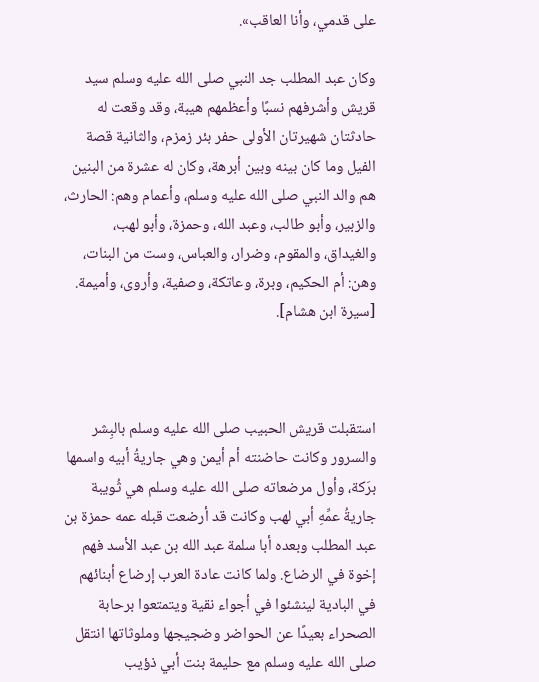على قدمي، وأنا العاقب».

وكان عبد المطلب جد النبي صلى الله عليه وسلم سيد قريش وأشرفهم نسبًا وأعظمهم هيبة، وقد وقعت له حادثتان شهيرتان الأولى حفر بئر زمزم، والثانية قصة الفيل وما كان بينه وبين أبرهة، وكان له عشرة من البنين هم والد النبي صلى الله عليه وسلم، وأعمام وهم: الحارث، والزبير، وأبو طالب، وعبد الله، وحمزة، وأبو لهب، والغيداق، والمقوم، وضرار، والعباس، وست من البنات، وهن: أم الحكيم، وبرة، وعاتكة، وصفية، وأروى، وأميمة. [سيرة ابن هشام].



استقبلت قريش الحبيب صلى الله عليه وسلم بالبِشر والسرور وكانت حاضنته أم أيمن وهي جاريةُ أبيه واسمها برَكة، وأول مرضعاته صلى الله عليه وسلم هي ثُويبة جاريةُ عمِّهِ أبي لهب وكانت قد أرضعت قبله عمه حمزة بن عبد المطلب وبعده أبا سلمة عبد الله بن عبد الأسد فهم إخوة في الرضاع. ولما كانت عادة العرب إرضاع أبنائهم في البادية لينشئوا في أجواء نقية ويتمتعوا برحابة الصحراء بعيدًا عن الحواضر وضجيجها وملوثاتها انتقل صلى الله عليه وسلم مع حليمة بنت أبي ذؤيب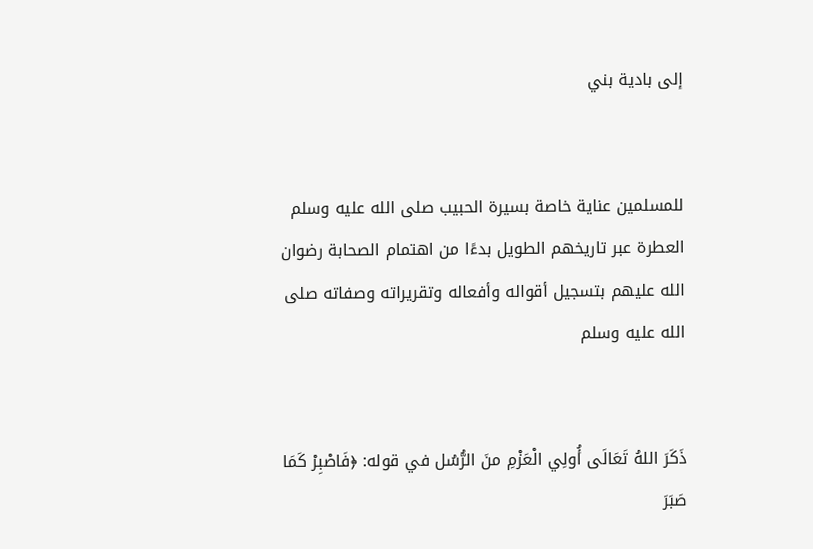إلى بادية بني


للمسلمين عناية خاصة بسيرة الحبيب صلى الله عليه وسلم العطرة عبر تاريخهم الطويل بدءًا من اهتمام الصحابة رضوان الله عليهم بتسجيل أقواله وأفعاله وتقريراته وصفاته صلى الله عليه وسلم


ذَكَرَ اللهُ تَعَالَى أُولِي الْعَزْمِ منَ الرُّسُل في قوله: ﴿فَاصْبِرْ كَمَا صَبَرَ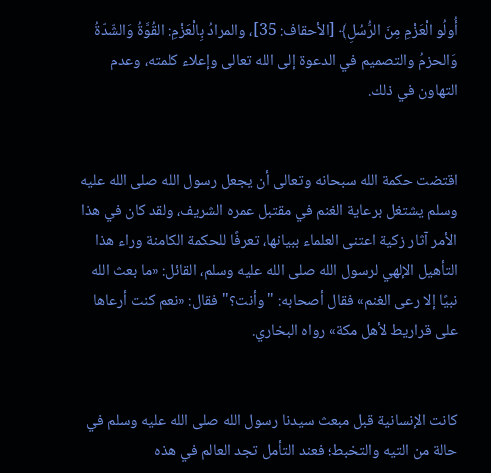أُولُو الْعَزْمِ مِنَ الرُّسُلِ﴾ [الأحقاف: 35]، والمرادُ بِالْعَزْمِ: القُوَّةُ وَالشّدّةُ وَالحزمُ والتصميم في الدعوة إلى الله تعالى وإعلاء كلمته، وعدم التهاون في ذلك.


اقتضت حكمة الله سبحانه وتعالى أن يجعل رسول الله صلى الله عليه وسلم يشتغل برعاية الغنم في مقتبل عمره الشريف، ولقد كان في هذا الأمر آثار زكية اعتنى العلماء ببيانها، تعرفًا للحكمة الكامنة وراء هذا التأهيل الإلهي لرسول الله صلى الله عليه وسلم، القائل: «ما بعث الله نبيًا إلا رعى الغنم» فقال أصحابه: "وأنت؟" فقال: «نعم كنت أرعاها على قراريط لأهل مكة» رواه البخاري.


كانت الإنسانية قبل مبعث سيدنا رسول الله صلى الله عليه وسلم في حالة من التيه والتخبط؛ فعند التأمل تجد العالم في هذه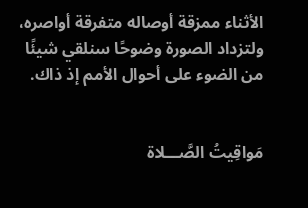الأثناء ممزقة أوصاله متفرقة أواصره، ولتزداد الصورة وضوحًا سنلقي شيئًا من الضوء على أحوال الأمم إذ ذاك.


مَواقِيتُ الصَّـــلاة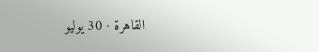القاهرة · 30 يوليو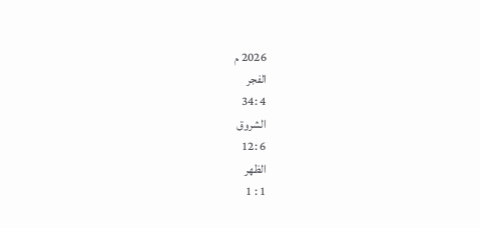2026 م
الفجر
4 :34
الشروق
6 :12
الظهر
1 : 1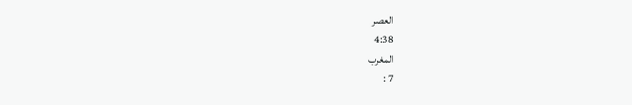العصر
4:38
المغرب
7 :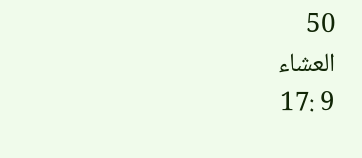50
العشاء
9 :17